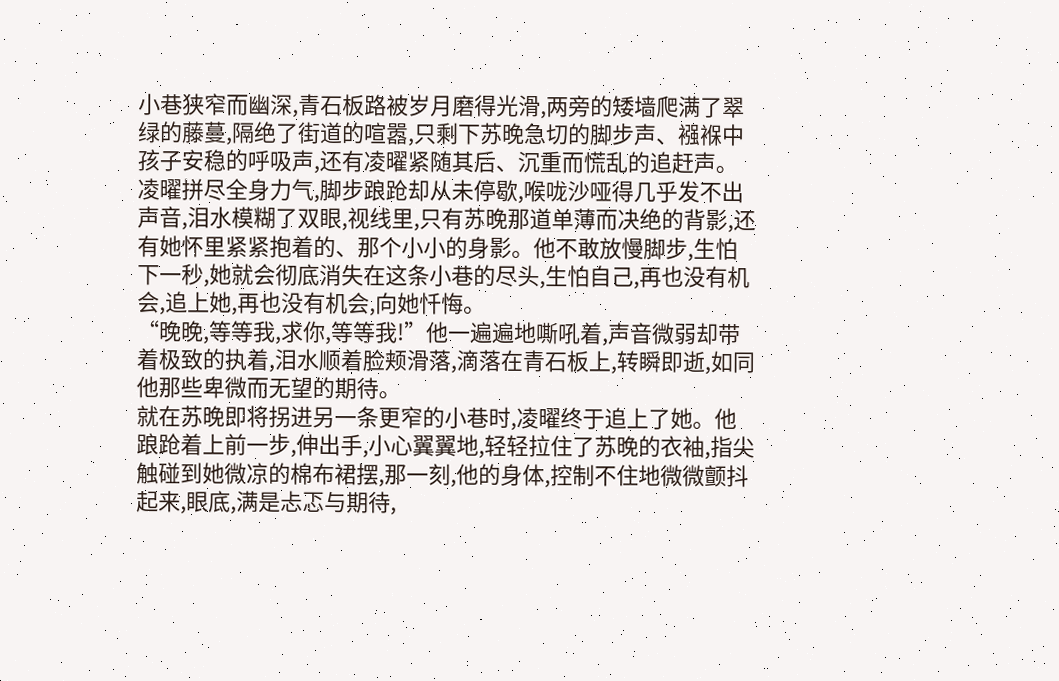小巷狭窄而幽深,青石板路被岁月磨得光滑,两旁的矮墙爬满了翠绿的藤蔓,隔绝了街道的喧嚣,只剩下苏晚急切的脚步声、襁褓中孩子安稳的呼吸声,还有凌曜紧随其后、沉重而慌乱的追赶声。
凌曜拼尽全身力气,脚步踉跄却从未停歇,喉咙沙哑得几乎发不出声音,泪水模糊了双眼,视线里,只有苏晚那道单薄而决绝的背影,还有她怀里紧紧抱着的、那个小小的身影。他不敢放慢脚步,生怕下一秒,她就会彻底消失在这条小巷的尽头,生怕自己,再也没有机会,追上她,再也没有机会,向她忏悔。
“晚晚,等等我,求你,等等我!”他一遍遍地嘶吼着,声音微弱却带着极致的执着,泪水顺着脸颊滑落,滴落在青石板上,转瞬即逝,如同他那些卑微而无望的期待。
就在苏晚即将拐进另一条更窄的小巷时,凌曜终于追上了她。他踉跄着上前一步,伸出手,小心翼翼地,轻轻拉住了苏晚的衣袖,指尖触碰到她微凉的棉布裙摆,那一刻,他的身体,控制不住地微微颤抖起来,眼底,满是忐忑与期待,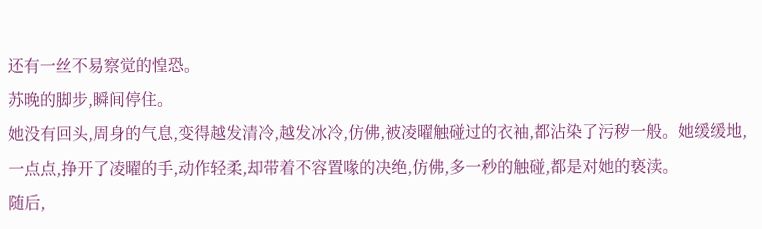还有一丝不易察觉的惶恐。
苏晚的脚步,瞬间停住。
她没有回头,周身的气息,变得越发清冷,越发冰冷,仿佛,被凌曜触碰过的衣袖,都沾染了污秽一般。她缓缓地,一点点,挣开了凌曜的手,动作轻柔,却带着不容置喙的决绝,仿佛,多一秒的触碰,都是对她的亵渎。
随后,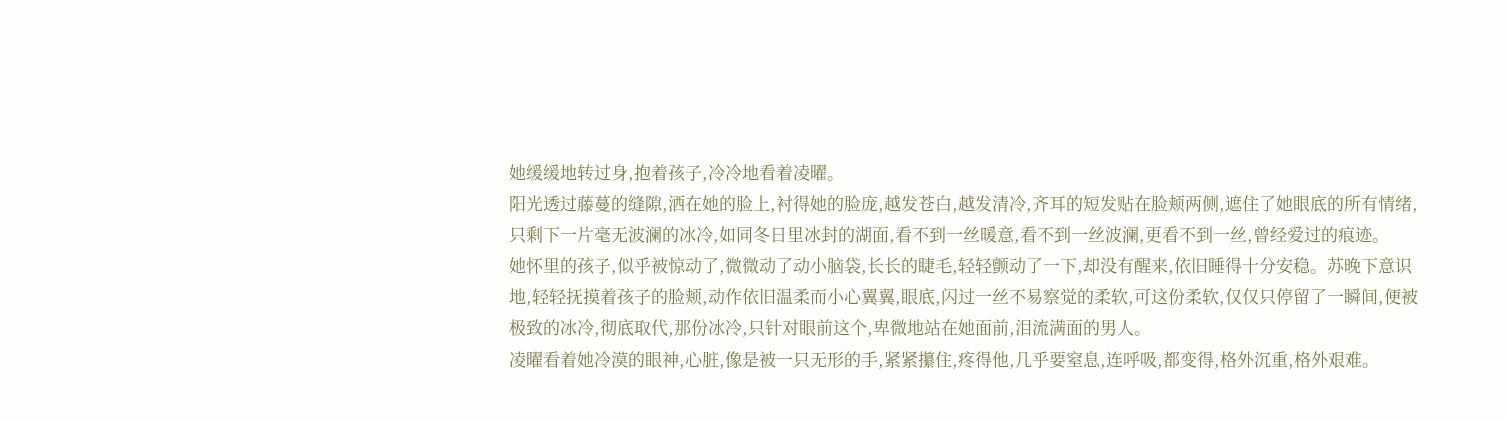她缓缓地转过身,抱着孩子,冷冷地看着凌曜。
阳光透过藤蔓的缝隙,洒在她的脸上,衬得她的脸庞,越发苍白,越发清冷,齐耳的短发贴在脸颊两侧,遮住了她眼底的所有情绪,只剩下一片毫无波澜的冰冷,如同冬日里冰封的湖面,看不到一丝暖意,看不到一丝波澜,更看不到一丝,曾经爱过的痕迹。
她怀里的孩子,似乎被惊动了,微微动了动小脑袋,长长的睫毛,轻轻颤动了一下,却没有醒来,依旧睡得十分安稳。苏晚下意识地,轻轻抚摸着孩子的脸颊,动作依旧温柔而小心翼翼,眼底,闪过一丝不易察觉的柔软,可这份柔软,仅仅只停留了一瞬间,便被极致的冰冷,彻底取代,那份冰冷,只针对眼前这个,卑微地站在她面前,泪流满面的男人。
凌曜看着她冷漠的眼神,心脏,像是被一只无形的手,紧紧攥住,疼得他,几乎要窒息,连呼吸,都变得,格外沉重,格外艰难。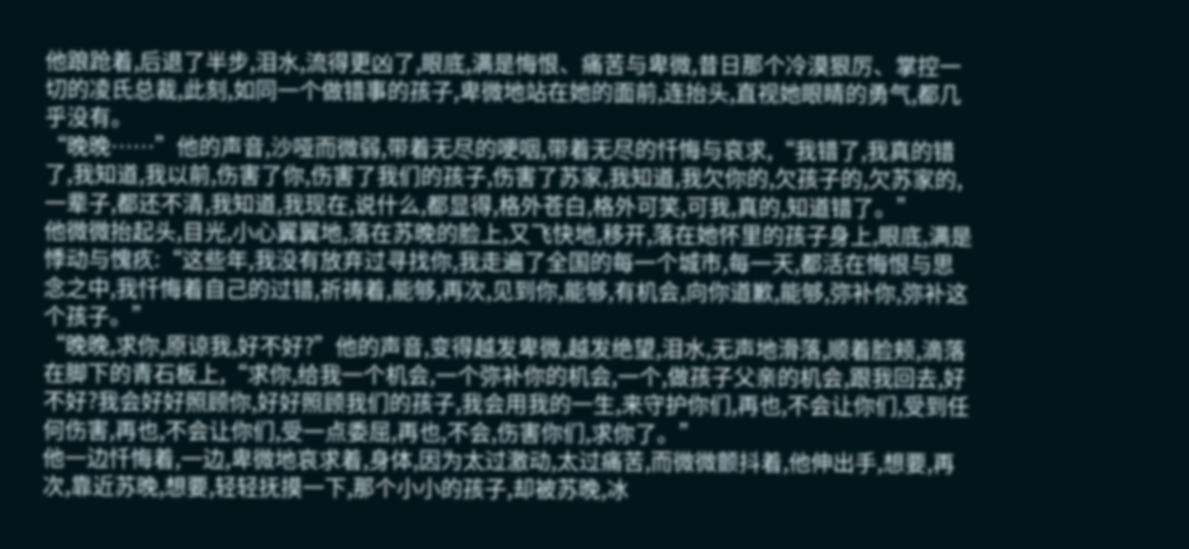他踉跄着,后退了半步,泪水,流得更凶了,眼底,满是悔恨、痛苦与卑微,昔日那个冷漠狠厉、掌控一切的凌氏总裁,此刻,如同一个做错事的孩子,卑微地站在她的面前,连抬头,直视她眼睛的勇气,都几乎没有。
“晚晚……”他的声音,沙哑而微弱,带着无尽的哽咽,带着无尽的忏悔与哀求,“我错了,我真的错了,我知道,我以前,伤害了你,伤害了我们的孩子,伤害了苏家,我知道,我欠你的,欠孩子的,欠苏家的,一辈子,都还不清,我知道,我现在,说什么,都显得,格外苍白,格外可笑,可我,真的,知道错了。”
他微微抬起头,目光,小心翼翼地,落在苏晚的脸上,又飞快地,移开,落在她怀里的孩子身上,眼底,满是悸动与愧疚:“这些年,我没有放弃过寻找你,我走遍了全国的每一个城市,每一天,都活在悔恨与思念之中,我忏悔着自己的过错,祈祷着,能够,再次,见到你,能够,有机会,向你道歉,能够,弥补你,弥补这个孩子。”
“晚晚,求你,原谅我,好不好?”他的声音,变得越发卑微,越发绝望,泪水,无声地滑落,顺着脸颊,滴落在脚下的青石板上,“求你,给我一个机会,一个弥补你的机会,一个,做孩子父亲的机会,跟我回去,好不好?我会好好照顾你,好好照顾我们的孩子,我会用我的一生,来守护你们,再也,不会让你们,受到任何伤害,再也,不会让你们,受一点委屈,再也,不会,伤害你们,求你了。”
他一边忏悔着,一边,卑微地哀求着,身体,因为太过激动,太过痛苦,而微微颤抖着,他伸出手,想要,再次,靠近苏晚,想要,轻轻抚摸一下,那个小小的孩子,却被苏晚,冰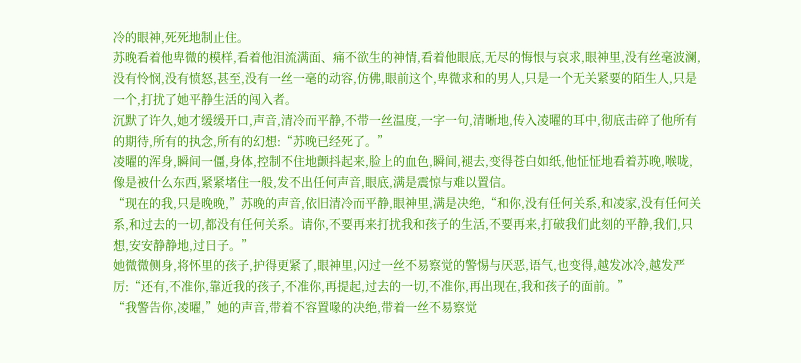冷的眼神,死死地制止住。
苏晚看着他卑微的模样,看着他泪流满面、痛不欲生的神情,看着他眼底,无尽的悔恨与哀求,眼神里,没有丝毫波澜,没有怜悯,没有愤怒,甚至,没有一丝一毫的动容,仿佛,眼前这个,卑微求和的男人,只是一个无关紧要的陌生人,只是一个,打扰了她平静生活的闯入者。
沉默了许久,她才缓缓开口,声音,清冷而平静,不带一丝温度,一字一句,清晰地,传入凌曜的耳中,彻底击碎了他所有的期待,所有的执念,所有的幻想:“苏晚已经死了。”
凌曜的浑身,瞬间一僵,身体,控制不住地颤抖起来,脸上的血色,瞬间,褪去,变得苍白如纸,他怔怔地看着苏晚,喉咙,像是被什么东西,紧紧堵住一般,发不出任何声音,眼底,满是震惊与难以置信。
“现在的我,只是晚晚,”苏晚的声音,依旧清冷而平静,眼神里,满是决绝,“和你,没有任何关系,和凌家,没有任何关系,和过去的一切,都没有任何关系。请你,不要再来打扰我和孩子的生活,不要再来,打破我们此刻的平静,我们,只想,安安静静地,过日子。”
她微微侧身,将怀里的孩子,护得更紧了,眼神里,闪过一丝不易察觉的警惕与厌恶,语气,也变得,越发冰冷,越发严厉:“还有,不准你,靠近我的孩子,不准你,再提起,过去的一切,不准你,再出现在,我和孩子的面前。”
“我警告你,凌曜,”她的声音,带着不容置喙的决绝,带着一丝不易察觉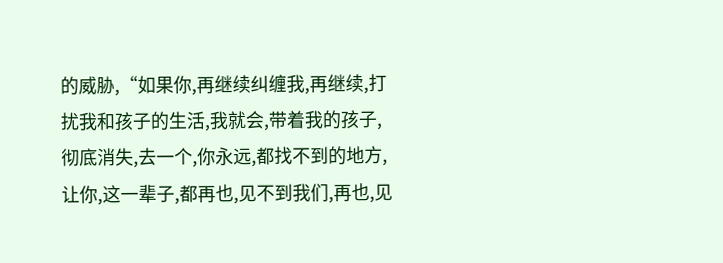的威胁,“如果你,再继续纠缠我,再继续,打扰我和孩子的生活,我就会,带着我的孩子,彻底消失,去一个,你永远,都找不到的地方,让你,这一辈子,都再也,见不到我们,再也,见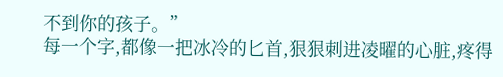不到你的孩子。”
每一个字,都像一把冰冷的匕首,狠狠刺进凌曜的心脏,疼得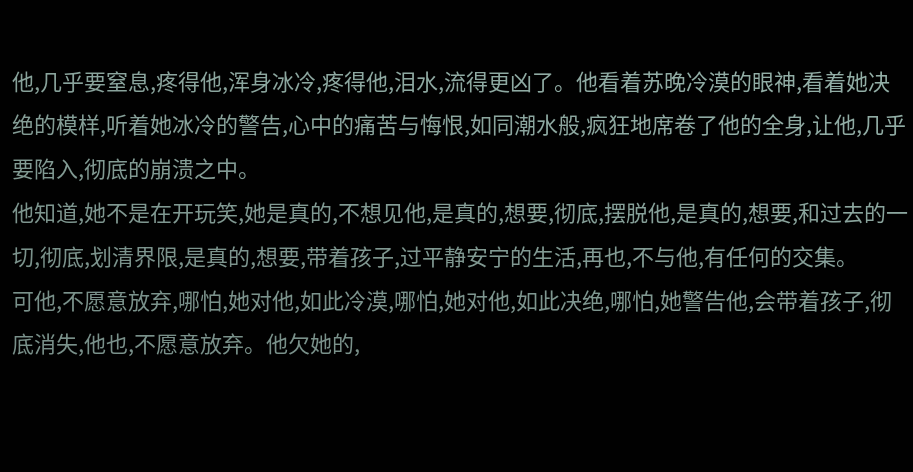他,几乎要窒息,疼得他,浑身冰冷,疼得他,泪水,流得更凶了。他看着苏晚冷漠的眼神,看着她决绝的模样,听着她冰冷的警告,心中的痛苦与悔恨,如同潮水般,疯狂地席卷了他的全身,让他,几乎要陷入,彻底的崩溃之中。
他知道,她不是在开玩笑,她是真的,不想见他,是真的,想要,彻底,摆脱他,是真的,想要,和过去的一切,彻底,划清界限,是真的,想要,带着孩子,过平静安宁的生活,再也,不与他,有任何的交集。
可他,不愿意放弃,哪怕,她对他,如此冷漠,哪怕,她对他,如此决绝,哪怕,她警告他,会带着孩子,彻底消失,他也,不愿意放弃。他欠她的,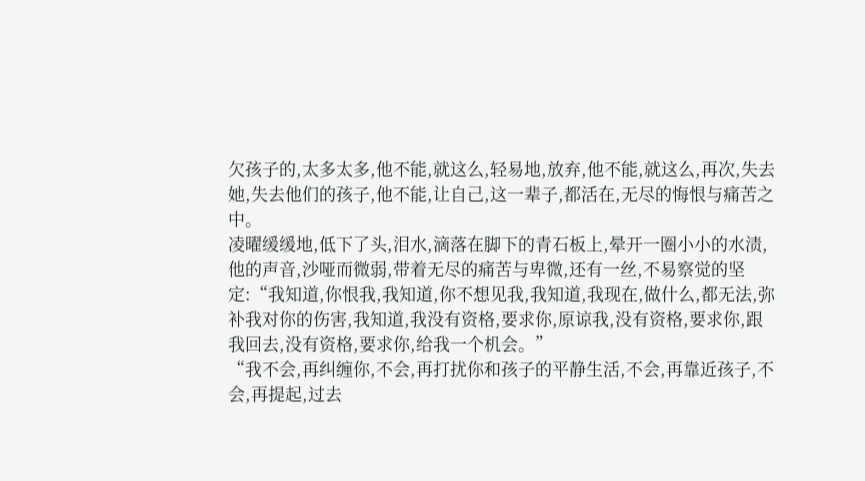欠孩子的,太多太多,他不能,就这么,轻易地,放弃,他不能,就这么,再次,失去她,失去他们的孩子,他不能,让自己,这一辈子,都活在,无尽的悔恨与痛苦之中。
凌曜缓缓地,低下了头,泪水,滴落在脚下的青石板上,晕开一圈小小的水渍,他的声音,沙哑而微弱,带着无尽的痛苦与卑微,还有一丝,不易察觉的坚定:“我知道,你恨我,我知道,你不想见我,我知道,我现在,做什么,都无法,弥补我对你的伤害,我知道,我没有资格,要求你,原谅我,没有资格,要求你,跟我回去,没有资格,要求你,给我一个机会。”
“我不会,再纠缠你,不会,再打扰你和孩子的平静生活,不会,再靠近孩子,不会,再提起,过去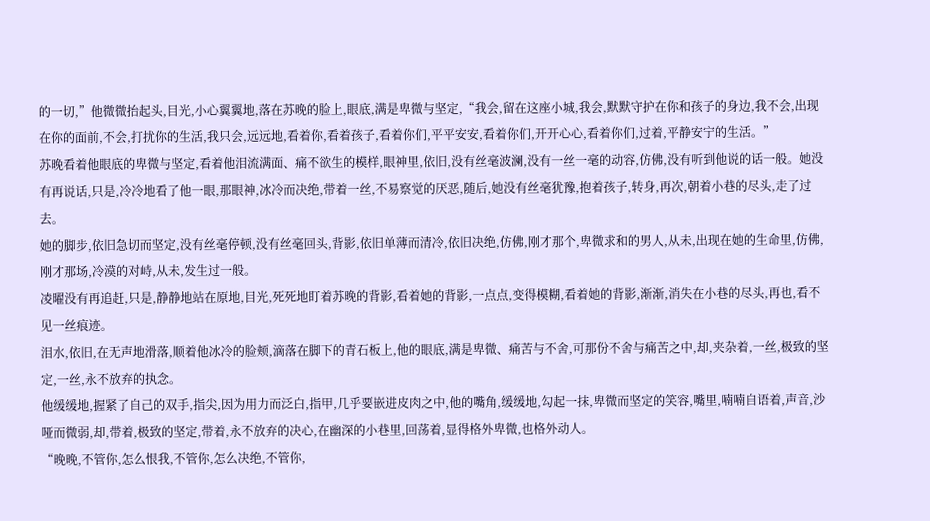的一切,”他微微抬起头,目光,小心翼翼地,落在苏晚的脸上,眼底,满是卑微与坚定,“我会,留在这座小城,我会,默默守护在你和孩子的身边,我不会,出现在你的面前,不会,打扰你的生活,我只会,远远地,看着你,看着孩子,看着你们,平平安安,看着你们,开开心心,看着你们,过着,平静安宁的生活。”
苏晚看着他眼底的卑微与坚定,看着他泪流满面、痛不欲生的模样,眼神里,依旧,没有丝毫波澜,没有一丝一毫的动容,仿佛,没有听到他说的话一般。她没有再说话,只是,冷冷地看了他一眼,那眼神,冰冷而决绝,带着一丝,不易察觉的厌恶,随后,她没有丝毫犹豫,抱着孩子,转身,再次,朝着小巷的尽头,走了过去。
她的脚步,依旧急切而坚定,没有丝毫停顿,没有丝毫回头,背影,依旧单薄而清冷,依旧决绝,仿佛,刚才那个,卑微求和的男人,从未,出现在她的生命里,仿佛,刚才那场,冷漠的对峙,从未,发生过一般。
凌曜没有再追赶,只是,静静地站在原地,目光,死死地盯着苏晚的背影,看着她的背影,一点点,变得模糊,看着她的背影,渐渐,消失在小巷的尽头,再也,看不见一丝痕迹。
泪水,依旧,在无声地滑落,顺着他冰冷的脸颊,滴落在脚下的青石板上,他的眼底,满是卑微、痛苦与不舍,可那份不舍与痛苦之中,却,夹杂着,一丝,极致的坚定,一丝,永不放弃的执念。
他缓缓地,握紧了自己的双手,指尖,因为用力而泛白,指甲,几乎要嵌进皮肉之中,他的嘴角,缓缓地,勾起一抹,卑微而坚定的笑容,嘴里,喃喃自语着,声音,沙哑而微弱,却,带着,极致的坚定,带着,永不放弃的决心,在幽深的小巷里,回荡着,显得格外卑微,也格外动人。
“晚晚,不管你,怎么恨我,不管你,怎么决绝,不管你,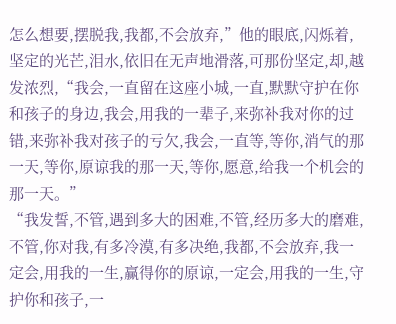怎么想要,摆脱我,我都,不会放弃,”他的眼底,闪烁着,坚定的光芒,泪水,依旧在无声地滑落,可那份坚定,却,越发浓烈,“我会,一直留在这座小城,一直,默默守护在你和孩子的身边,我会,用我的一辈子,来弥补我对你的过错,来弥补我对孩子的亏欠,我会,一直等,等你,消气的那一天,等你,原谅我的那一天,等你,愿意,给我一个机会的那一天。”
“我发誓,不管,遇到多大的困难,不管,经历多大的磨难,不管,你对我,有多冷漠,有多决绝,我都,不会放弃,我一定会,用我的一生,赢得你的原谅,一定会,用我的一生,守护你和孩子,一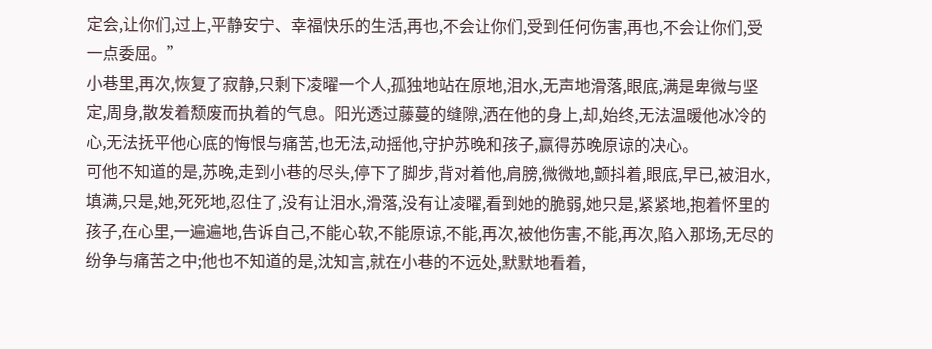定会,让你们,过上,平静安宁、幸福快乐的生活,再也,不会让你们,受到任何伤害,再也,不会让你们,受一点委屈。”
小巷里,再次,恢复了寂静,只剩下凌曜一个人,孤独地站在原地,泪水,无声地滑落,眼底,满是卑微与坚定,周身,散发着颓废而执着的气息。阳光透过藤蔓的缝隙,洒在他的身上,却,始终,无法温暖他冰冷的心,无法抚平他心底的悔恨与痛苦,也无法,动摇他,守护苏晚和孩子,赢得苏晚原谅的决心。
可他不知道的是,苏晚,走到小巷的尽头,停下了脚步,背对着他,肩膀,微微地,颤抖着,眼底,早已,被泪水,填满,只是,她,死死地,忍住了,没有让泪水,滑落,没有让凌曜,看到她的脆弱,她只是,紧紧地,抱着怀里的孩子,在心里,一遍遍地,告诉自己,不能心软,不能原谅,不能,再次,被他伤害,不能,再次,陷入那场,无尽的纷争与痛苦之中;他也不知道的是,沈知言,就在小巷的不远处,默默地看着,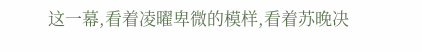这一幕,看着凌曜卑微的模样,看着苏晚决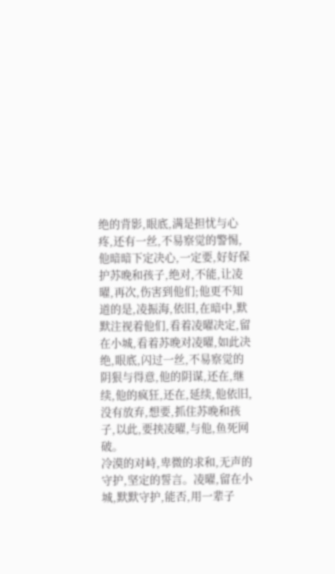绝的背影,眼底,满是担忧与心疼,还有一丝,不易察觉的警惕,他暗暗下定决心,一定要,好好保护苏晚和孩子,绝对,不能,让凌曜,再次,伤害到他们;他更不知道的是,凌振海,依旧,在暗中,默默注视着他们,看着凌曜决定,留在小城,看着苏晚对凌曜,如此决绝,眼底,闪过一丝,不易察觉的阴狠与得意,他的阴谋,还在,继续,他的疯狂,还在,延续,他依旧,没有放弃,想要,抓住苏晚和孩子,以此,要挟凌曜,与他,鱼死网破。
冷漠的对峙,卑微的求和,无声的守护,坚定的誓言。凌曜,留在小城,默默守护,能否,用一辈子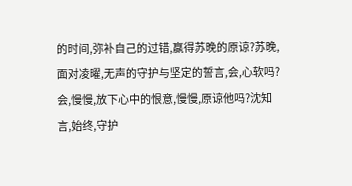的时间,弥补自己的过错,赢得苏晚的原谅?苏晚,面对凌曜,无声的守护与坚定的誓言,会,心软吗?会,慢慢,放下心中的恨意,慢慢,原谅他吗?沈知言,始终,守护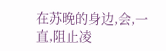在苏晚的身边,会,一直,阻止凌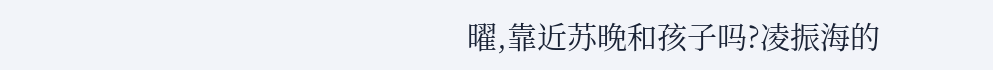曜,靠近苏晚和孩子吗?凌振海的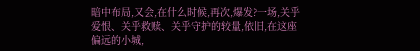暗中布局,又会,在什么时候,再次,爆发?一场,关乎爱恨、关乎救赎、关乎守护的较量,依旧,在这座偏远的小城,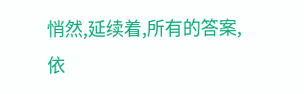悄然,延续着,所有的答案,依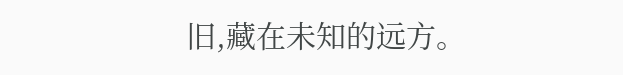旧,藏在未知的远方。